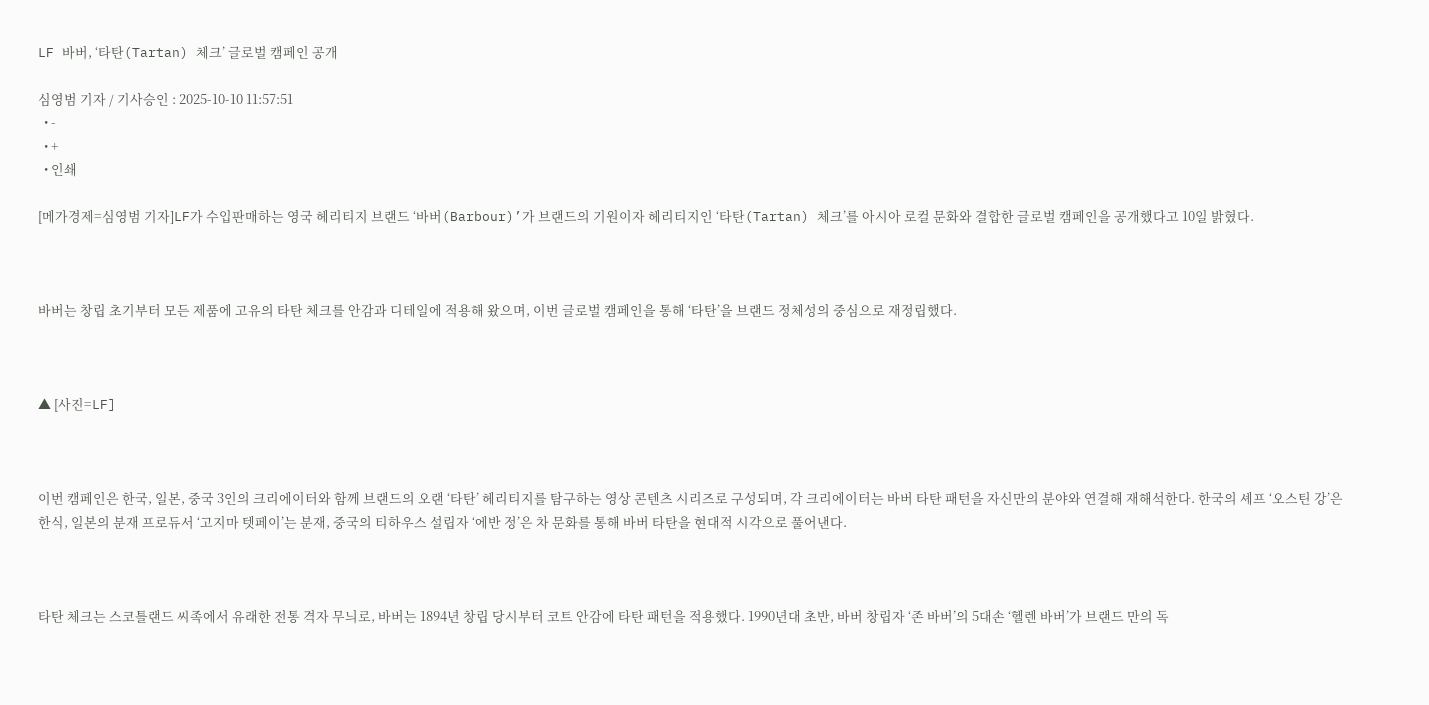LF 바버, ‘타탄(Tartan) 체크’ 글로벌 캠페인 공개

심영범 기자 / 기사승인 : 2025-10-10 11:57:51
  • -
  • +
  • 인쇄

[메가경제=심영범 기자]LF가 수입판매하는 영국 헤리티지 브랜드 ‘바버(Barbour)’가 브랜드의 기원이자 헤리티지인 ‘타탄(Tartan) 체크’를 아시아 로컬 문화와 결합한 글로벌 캠페인을 공개했다고 10일 밝혔다.



바버는 창립 초기부터 모든 제품에 고유의 타탄 체크를 안감과 디테일에 적용해 왔으며, 이번 글로벌 캠페인을 통해 ‘타탄’을 브랜드 정체성의 중심으로 재정립했다.



▲ [사진=LF]



이번 캠페인은 한국, 일본, 중국 3인의 크리에이터와 함께 브랜드의 오랜 ‘타탄’ 헤리티지를 탐구하는 영상 콘텐츠 시리즈로 구성되며, 각 크리에이터는 바버 타탄 패턴을 자신만의 분야와 연결해 재해석한다. 한국의 셰프 ‘오스틴 강’은 한식, 일본의 분재 프로듀서 ‘고지마 텟페이’는 분재, 중국의 티하우스 설립자 ‘에반 정’은 차 문화를 통해 바버 타탄을 현대적 시각으로 풀어낸다.



타탄 체크는 스코틀랜드 씨족에서 유래한 전통 격자 무늬로, 바버는 1894년 창립 당시부터 코트 안감에 타탄 패턴을 적용했다. 1990년대 초반, 바버 창립자 ‘존 바버’의 5대손 ‘헬렌 바버’가 브랜드 만의 독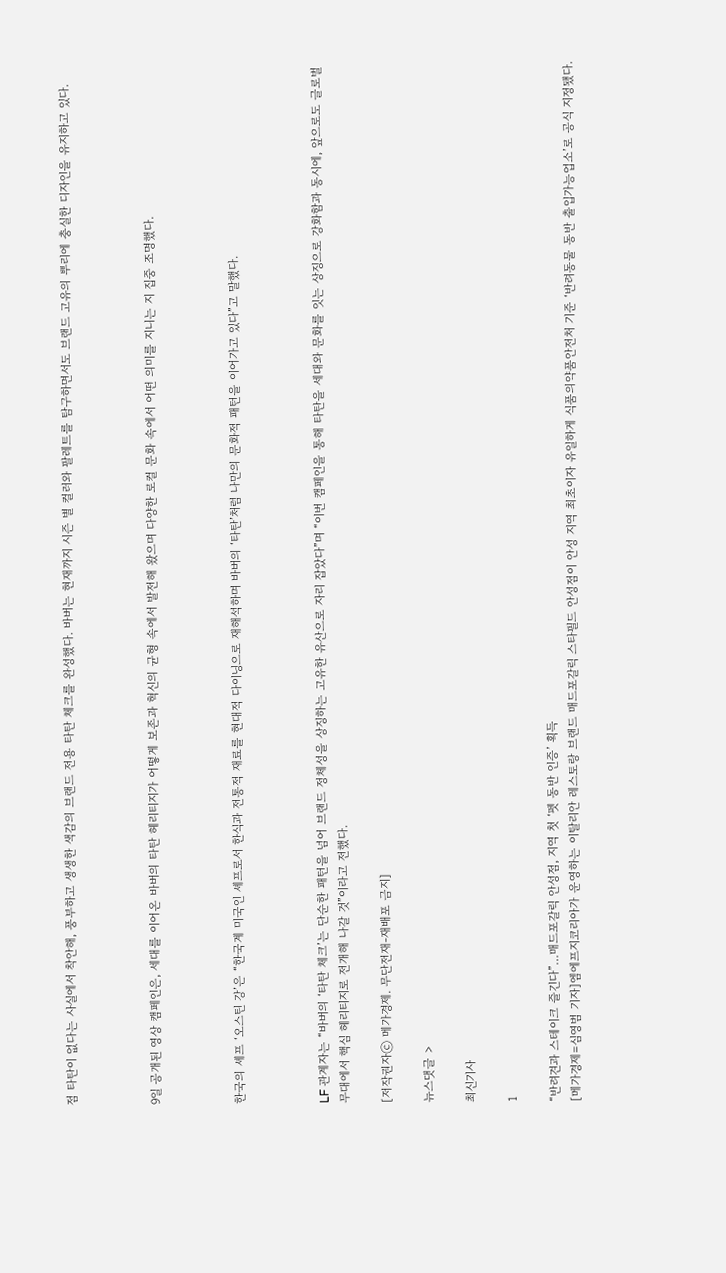점 타탄이 없다는 사실에서 착안해, 풍부하고 생생한 색감의 브랜드 전용 타탄 체크를 완성했다. 바버는 현재까지 시즌 별 컬러와 팔레트를 탐구하면서도 브랜드 고유의 뿌리에 충실한 디자인을 유지하고 있다.



9일 공개된 영상 캠페인은, 세대를 이어온 바버의 타탄 헤리티지가 어떻게 보존과 혁신의 균형 속에서 발전해 왔으며 다양한 로컬 문화 속에서 어떤 의미를 지니는 지 집중 조명했다.



한국의 셰프 ‘오스틴 강’은 “한국계 미국인 셰프로서 한식과 전통적 재료를 현대적 다이닝으로 재해석하며 바버의 ‘타탄’처럼 나만의 문화적 패턴을 이어가고 있다”고 말했다.



LF 관계자는 “바버의 ‘타탄 체크’는 단순한 패턴을 넘어 브랜드 정체성을 상징하는 고유한 유산으로 자리 잡았다”며 “이번 캠페인을 통해 타탄을 세대와 문화를 잇는 상징으로 강화함과 동시에, 앞으로도 글로벌 무대에서 핵심 헤리티지로 전개해 나갈 것”이라고 전했다.

[저작권자ⓒ 메가경제. 무단전재-재배포 금지]

뉴스댓글 >

최신기사

1

“반려견과 스테이크 즐긴다”…매드포갈릭 안성점, 지역 첫 ‘펫 동반 인증’ 획득
[메가경제=심영범 기자]엠에프지코리아가 운영하는 이탈리안 레스토랑 브랜드 매드포갈릭 스타필드 안성점이 안성 지역 최초이자 유일하게 식품의약품안전처 기준 ‘반려동물 동반 출입가능업소’로 공식 지정됐다.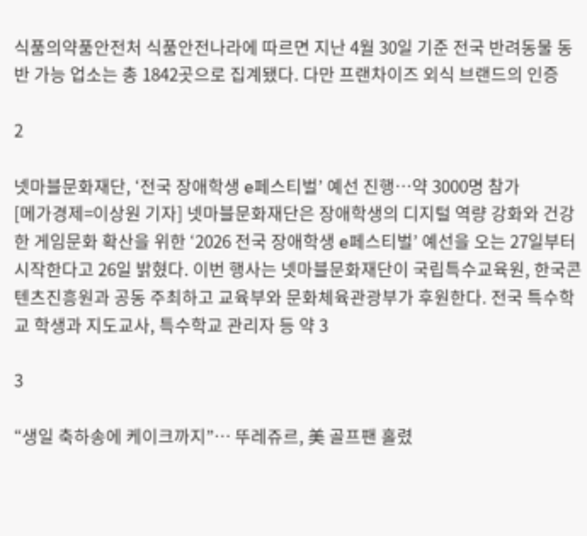식품의약품안전처 식품안전나라에 따르면 지난 4월 30일 기준 전국 반려동물 동반 가능 업소는 총 1842곳으로 집계됐다. 다만 프랜차이즈 외식 브랜드의 인증

2

넷마블문화재단, ‘전국 장애학생 e페스티벌’ 예선 진행…약 3000명 참가
[메가경제=이상원 기자] 넷마블문화재단은 장애학생의 디지털 역량 강화와 건강한 게임문화 확산을 위한 ‘2026 전국 장애학생 e페스티벌’ 예선을 오는 27일부터 시작한다고 26일 밝혔다. 이번 행사는 넷마블문화재단이 국립특수교육원, 한국콘텐츠진흥원과 공동 주최하고 교육부와 문화체육관광부가 후원한다. 전국 특수학교 학생과 지도교사, 특수학교 관리자 등 약 3

3

“생일 축하송에 케이크까지”… 뚜레쥬르, 美 골프팬 홀렸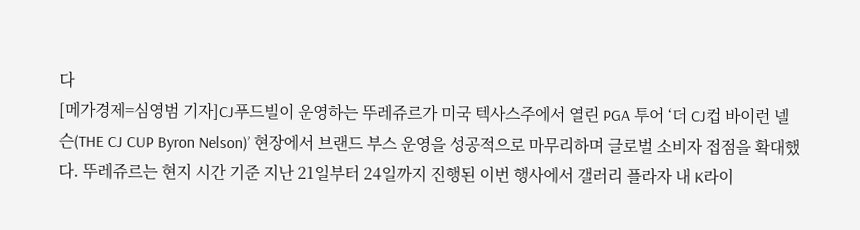다
[메가경제=심영범 기자]CJ푸드빌이 운영하는 뚜레쥬르가 미국 텍사스주에서 열린 PGA 투어 ‘더 CJ컵 바이런 넬슨(THE CJ CUP Byron Nelson)’ 현장에서 브랜드 부스 운영을 성공적으로 마무리하며 글로벌 소비자 접점을 확대했다. 뚜레쥬르는 현지 시간 기준 지난 21일부터 24일까지 진행된 이번 행사에서 갤러리 플라자 내 K라이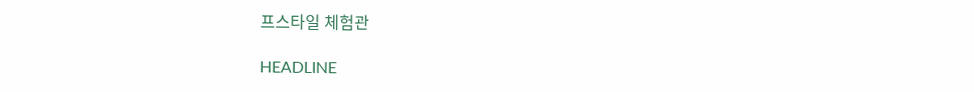프스타일 체험관

HEADLINE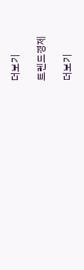더보기

트렌드경제

더보기